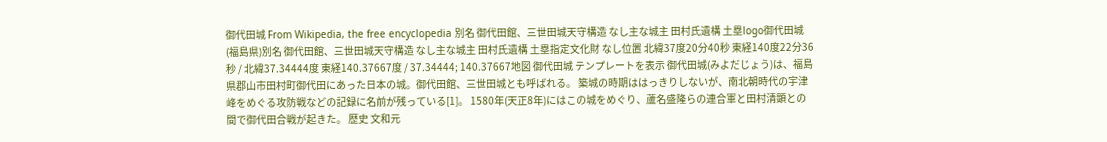御代田城 From Wikipedia, the free encyclopedia 別名 御代田館、三世田城天守構造 なし主な城主 田村氏遺構 土塁logo御代田城(福島県)別名 御代田館、三世田城天守構造 なし主な城主 田村氏遺構 土塁指定文化財 なし位置 北緯37度20分40秒 東経140度22分36秒 / 北緯37.34444度 東経140.37667度 / 37.34444; 140.37667地図 御代田城 テンプレートを表示 御代田城(みよだじょう)は、福島県郡山市田村町御代田にあった日本の城。御代田館、三世田城とも呼ばれる。 築城の時期ははっきりしないが、南北朝時代の宇津峰をめぐる攻防戦などの記録に名前が残っている[1]。 1580年(天正8年)にはこの城をめぐり、蘆名盛隆らの連合軍と田村清顕との間で御代田合戦が起きた。 歴史 文和元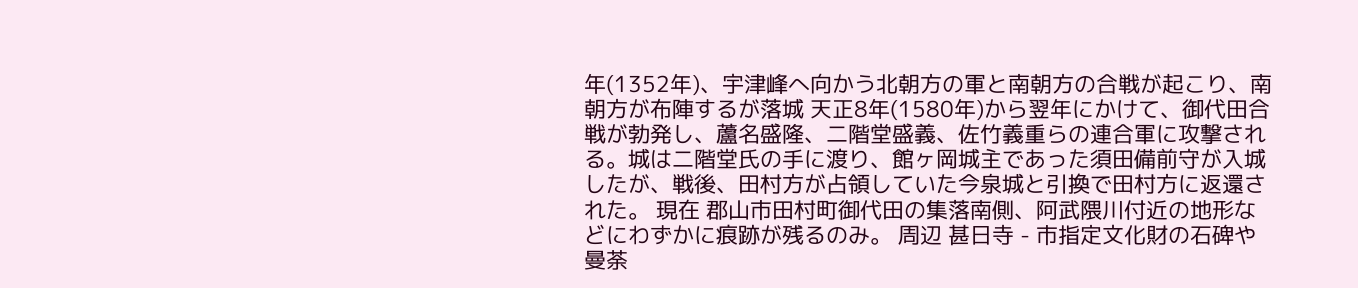年(1352年)、宇津峰へ向かう北朝方の軍と南朝方の合戦が起こり、南朝方が布陣するが落城 天正8年(1580年)から翌年にかけて、御代田合戦が勃発し、蘆名盛隆、二階堂盛義、佐竹義重らの連合軍に攻撃される。城は二階堂氏の手に渡り、館ヶ岡城主であった須田備前守が入城したが、戦後、田村方が占領していた今泉城と引換で田村方に返還された。 現在 郡山市田村町御代田の集落南側、阿武隈川付近の地形などにわずかに痕跡が残るのみ。 周辺 甚日寺 - 市指定文化財の石碑や曼荼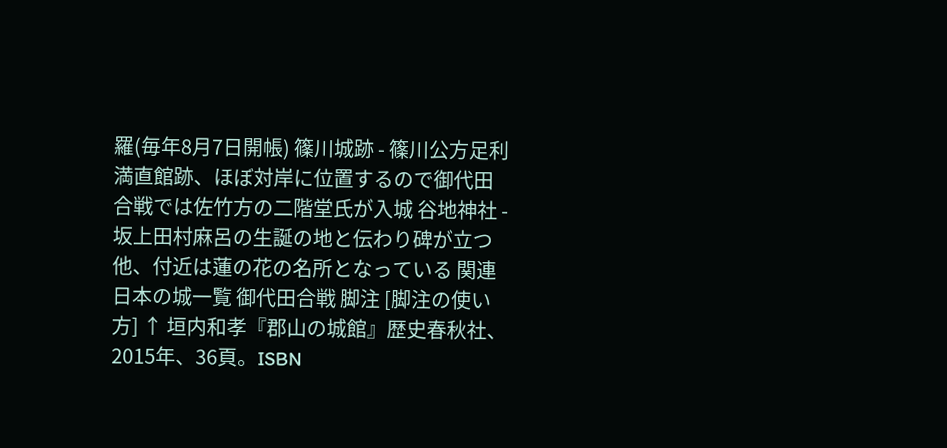羅(毎年8月7日開帳) 篠川城跡 - 篠川公方足利満直館跡、ほぼ対岸に位置するので御代田合戦では佐竹方の二階堂氏が入城 谷地神社 - 坂上田村麻呂の生誕の地と伝わり碑が立つ他、付近は蓮の花の名所となっている 関連 日本の城一覧 御代田合戦 脚注 [脚注の使い方] ↑ 垣内和孝『郡山の城館』歴史春秋社、2015年、36頁。ISBN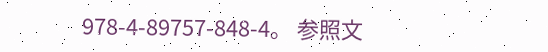978-4-89757-848-4。 参照文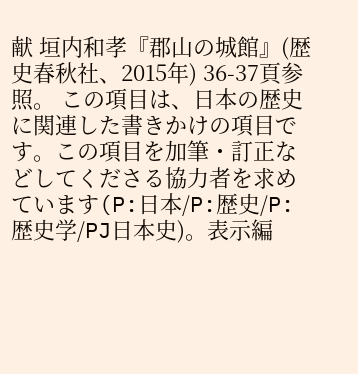献 垣内和孝『郡山の城館』(歴史春秋社、2015年) 36-37頁参照。 この項目は、日本の歴史に関連した書きかけの項目です。この項目を加筆・訂正などしてくださる協力者を求めています(P:日本/P:歴史/P:歴史学/PJ日本史)。表示編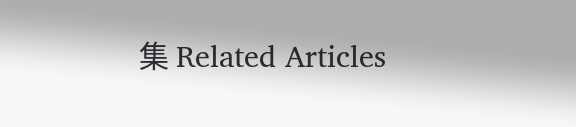集 Related Articles